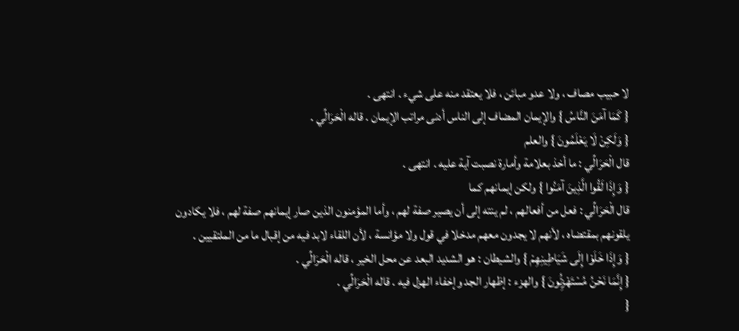لا حبيب مصاف ، ولا عدو مبائن ، فلا يعتقد منه على شيء . انتهى .
{ كَمَا آمَنَ النَّاسُ } والإيمان المضاف إلى الناس أدنى مراتب الإيمان . قاله الْحَرَالِّي .
{ وَلَكِنْ لَا يَعْلَمُونَ } والعلم
قال الْحَرَالِّي : ما أخذ بعلامة وأمارة نصبت آية عليه . انتهى .
{ وَإِذَا لَقُوا الَّذِينَ آمَنُوا } ولكن إيمانهم كما
قال الْحَرَالِّي : فعل من أفعالهم ، لم ينته إلى أن يصير صفة لهم ، وأما المؤمنون الذين صار إيمانهم صفة لهم ، فلا يكادون يلقونهم بمقتضاه ، لأنهم لا يجدون معهم مدخلا في قول ولا مؤانسة ، لأن اللقاء لابد فيه من إقبال ما من الملتقيين .
{ وَإِذَا خَلَوْا إِلَى شَيَاطِينِهِمْ } والشيطان : هو الشديد البعد عن محل الخير ، قاله الْحَرَالِّي .
{ إِنَّمَا نَحْنُ مُسْتَهْزِئُونَ } والهزء : إظهار الجد وإخفاء الهزل فيه . قاله الْحَرَالِّي .
{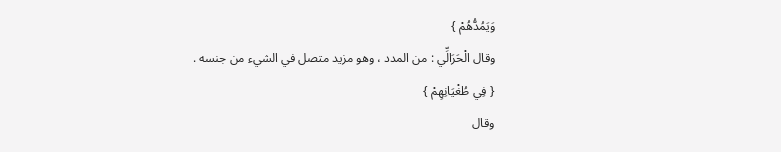وَيَمُدُّهُمْ }
وقال الْحَرَالِّي : من المدد ، وهو مزيد متصل في الشيء من جنسه .
{ فِي طُغْيَانِهِمْ }
وقال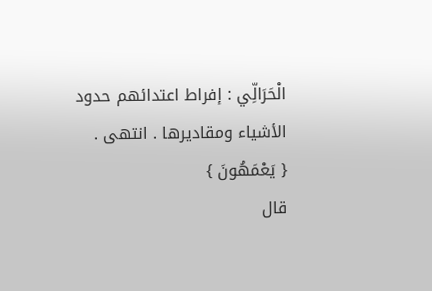الْحَرَالِّي : إفراط اعتدائهم حدود الأشياء ومقاديرها . انتهى .
{ يَعْمَهُونَ }
قال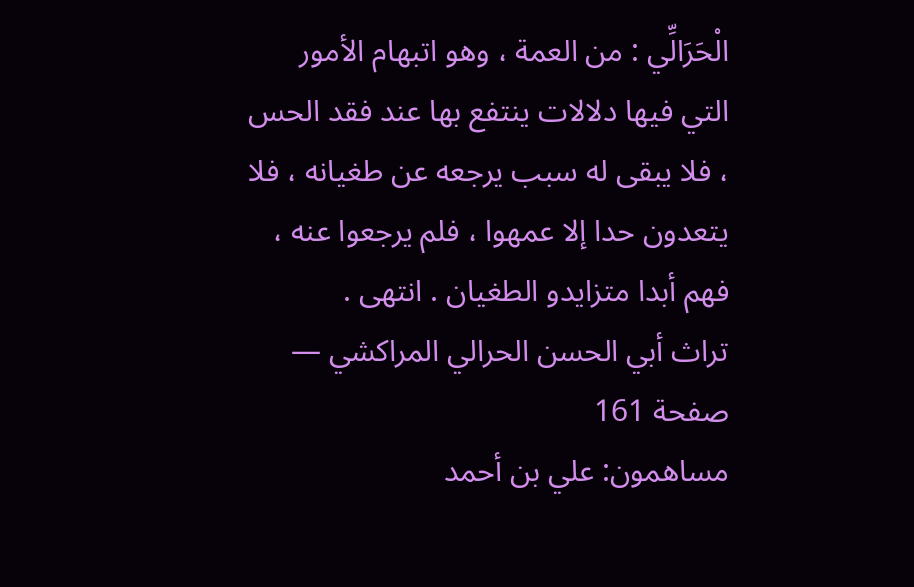الْحَرَالِّي : من العمة ، وهو اتبهام الأمور التي فيها دلالات ينتفع بها عند فقد الحس ، فلا يبقى له سبب يرجعه عن طغيانه ، فلا يتعدون حدا إلا عمهوا ، فلم يرجعوا عنه ، فهم أبدا متزايدو الطغيان . انتهى .
تراث أبي الحسن الحرالي المراكشي — صفحة 161
مساهمون: علي بن أحمد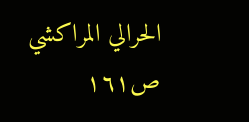الحرالي المراكشي
ص١٦١